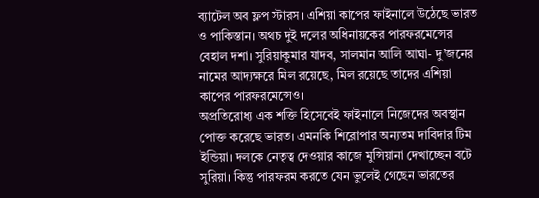ব্যাটেল অব ফ্লপ স্টারস। এশিয়া কাপের ফাইনালে উঠেছে ভারত ও পাকিস্তান। অথচ দুই দলের অধিনায়কের পারফরমেন্সের বেহাল দশা। সুরিয়াকুমার যাদব, সালমান আলি আঘা- দু’জনের নামের আদ্যক্ষরে মিল রয়েছে, মিল রয়েছে তাদের এশিয়া কাপের পারফরমেন্সেও।
অপ্রতিরোধ্য এক শক্তি হিসেবেই ফাইনালে নিজেদের অবস্থান পোক্ত করেছে ভারত। এমনকি শিরোপার অন্যতম দাবিদার টিম ইন্ডিয়া। দলকে নেতৃত্ব দেওয়ার কাজে মুন্সিয়ানা দেখাচ্ছেন বটে সুরিয়া। কিন্তু পারফরম করতে যেন ভুলেই গেছেন ভারতের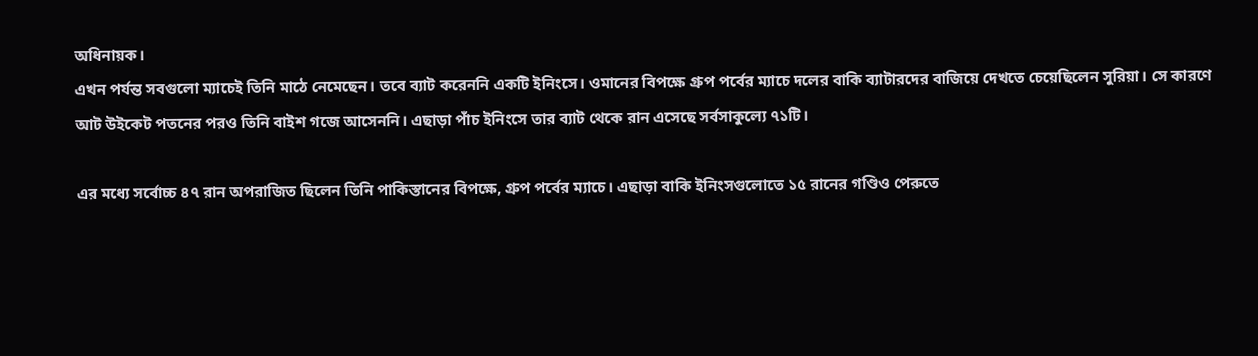অধিনায়ক।
এখন পর্যন্ত সবগুলো ম্যাচেই তিনি মাঠে নেমেছেন। তবে ব্যাট করেননি একটি ইনিংসে। ওমানের বিপক্ষে গ্রুপ পর্বের ম্যাচে দলের বাকি ব্যাটারদের বাজিয়ে দেখতে চেয়েছিলেন সুরিয়া। সে কারণে আট উইকেট পতনের পরও তিনি বাইশ গজে আসেননি। এছাড়া পাঁচ ইনিংসে তার ব্যাট থেকে রান এসেছে সর্বসাকুল্যে ৭১টি।

এর মধ্যে সর্বোচ্চ ৪৭ রান অপরাজিত ছিলেন তিনি পাকিস্তানের বিপক্ষে, গ্রুপ পর্বের ম্যাচে। এছাড়া বাকি ইনিংসগুলোতে ১৫ রানের গণ্ডিও পেরুতে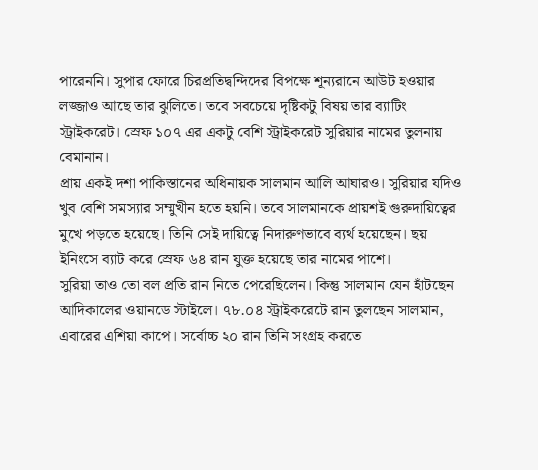পারেননি। সুপার ফোরে চিরপ্রতিদ্বন্দিদের বিপক্ষে শূন্যরানে আউট হওয়ার লজ্জাও আছে তার ঝুলিতে। তবে সবচেয়ে দৃষ্টিকটু বিষয় তার ব্যাটিং স্ট্রাইকরেট। স্রেফ ১০৭ এর একটু বেশি স্ট্রাইকরেট সুরিয়ার নামের তুলনায় বেমানান।
প্রায় একই দশা পাকিস্তানের অধিনায়ক সালমান আলি আঘারও। সুরিয়ার যদিও খুব বেশি সমস্যার সম্মুখীন হতে হয়নি। তবে সালমানকে প্রায়শই গুরুদায়িত্বের মুখে পড়তে হয়েছে। তিনি সেই দায়িত্বে নিদারুণভাবে ব্যর্থ হয়েছেন। ছয় ইনিংসে ব্যাট করে স্রেফ ৬৪ রান যুক্ত হয়েছে তার নামের পাশে।
সুরিয়া তাও তো বল প্রতি রান নিতে পেরেছিলেন। কিন্তু সালমান যেন হাঁটছেন আদিকালের ওয়ানডে স্টাইলে। ৭৮.০৪ স্ট্রাইকরেটে রান তুলছেন সালমান, এবারের এশিয়া কাপে। সর্বোচ্চ ২০ রান তিনি সংগ্রহ করতে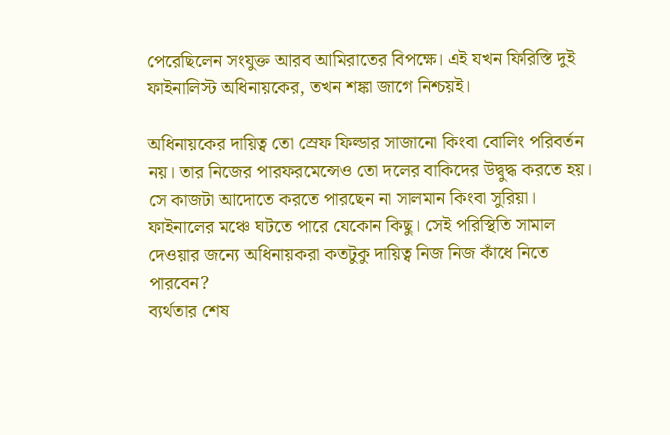পেরেছিলেন সংযুক্ত আরব আমিরাতের বিপক্ষে। এই যখন ফিরিস্তি দুই ফাইনালিস্ট অধিনায়কের, তখন শঙ্কা জাগে নিশ্চয়ই।

অধিনায়কের দায়িত্ব তো স্রেফ ফিল্ডার সাজানো কিংবা বোলিং পরিবর্তন নয়। তার নিজের পারফরমেন্সেও তো দলের বাকিদের উদ্বুদ্ধ করতে হয়। সে কাজটা আদোতে করতে পারছেন না সালমান কিংবা সুরিয়া। ফাইনালের মঞ্চে ঘটতে পারে যেকোন কিছু। সেই পরিস্থিতি সামাল দেওয়ার জন্যে অধিনায়করা কতটুকু দায়িত্ব নিজ নিজ কাঁধে নিতে পারবেন?
ব্যর্থতার শেষ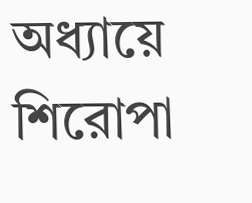অধ্যায়ে শিরোপা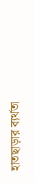হাতছাড়ার ব্যর্থতা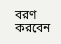বরণ করবেন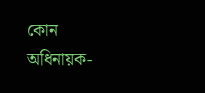কোন অধিনায়ক-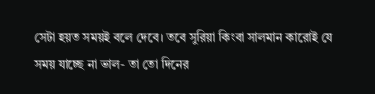সেটা হয়ত সময়ই বলে দেবে। তবে সুরিয়া কিংবা সালমান কারোই যে সময় যাচ্ছে না ভাল- তা তো দিনের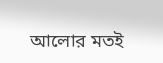আলোর মতই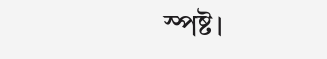স্পষ্ট।